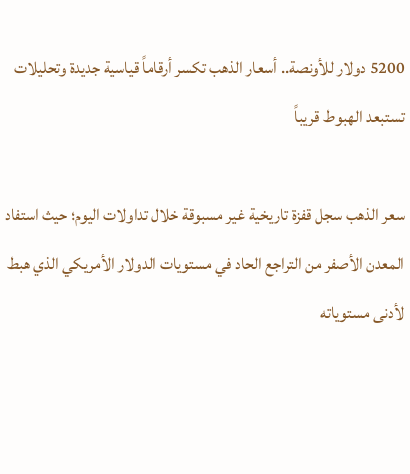5200 دولار للأونصة.. أسعار الذهب تكسر أرقاماً قياسية جديدة وتحليلات تستبعد الهبوط قريباً

سعر الذهب سجل قفزة تاريخية غير مسبوقة خلال تداولات اليوم؛ حيث استفاد المعدن الأصفر من التراجع الحاد في مستويات الدولار الأمريكي الذي هبط لأدنى مستوياته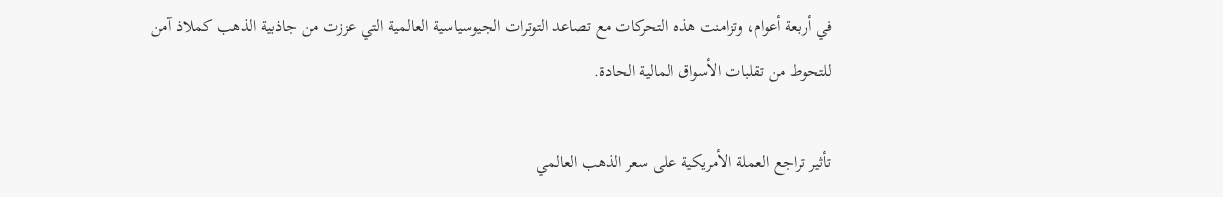في أربعة أعوام، وتزامنت هذه التحركات مع تصاعد التوترات الجيوسياسية العالمية التي عززت من جاذبية الذهب كملاذ آمن للتحوط من تقلبات الأسواق المالية الحادة.

تأثير تراجع العملة الأمريكية على سعر الذهب العالمي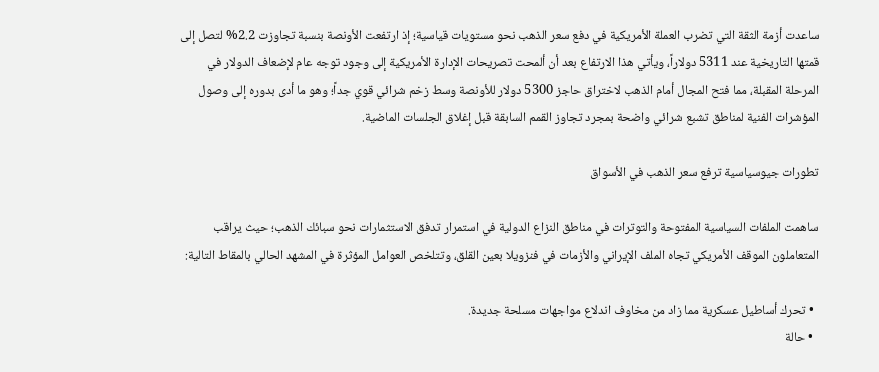ساعدت أزمة الثقة التي تضرب العملة الأمريكية في دفع سعر الذهب نحو مستويات قياسية؛ إذ ارتفعت الأونصة بنسبة تجاوزت 2.2% لتصل إلى قمتها التاريخية عند 5311 دولاراً، ويأتي هذا الارتفاع بعد أن ألمحت تصريحات الإدارة الأمريكية إلى وجود توجه عام لإضعاف الدولار في المرحلة المقبلة، مما فتح المجال أمام الذهب لاختراق حاجز 5300 دولار للأونصة وسط زخم شرائي قوي جداً؛ وهو ما أدى بدوره إلى وصول المؤشرات الفنية لمناطق تشبع شرائي واضحة بمجرد تجاوز القمم السابقة قبل إغلاق الجلسات الماضية.

تطورات جيوسياسية ترفع سعر الذهب في الأسواق

ساهمت الملفات السياسية المفتوحة والتوترات في مناطق النزاع الدولية في استمرار تدفق الاستثمارات نحو سبائك الذهب؛ حيث يراقب المتعاملون الموقف الأمريكي تجاه الملف الإيراني والأزمات في فنزويلا بعين القلق، وتتلخص العوامل المؤثرة في المشهد الحالي بالمقاط التالية:

  • تحرك أساطيل عسكرية مما زاد من مخاوف اندلاع مواجهات مسلحة جديدة.
  • حالة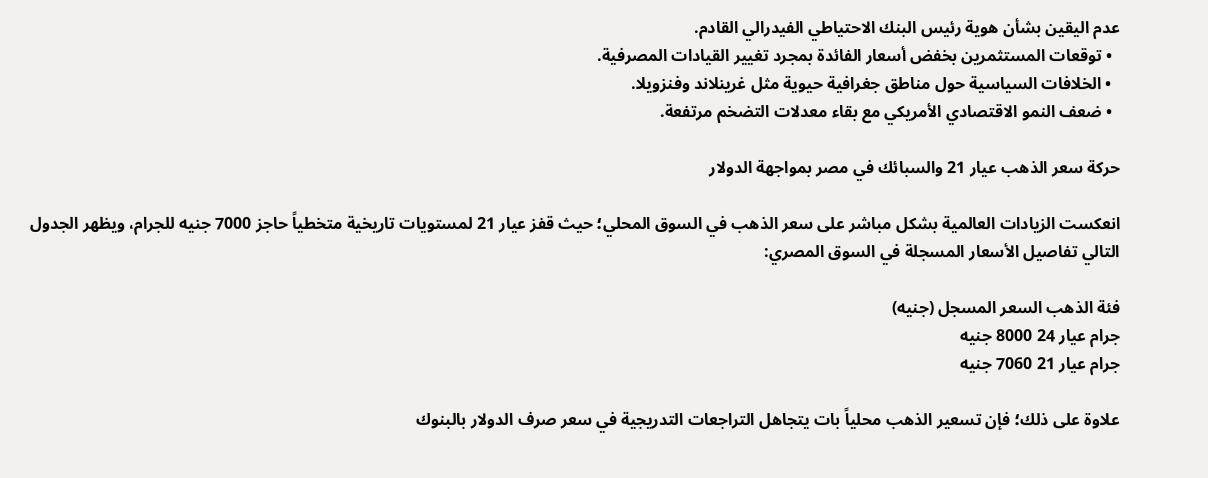عدم اليقين بشأن هوية رئيس البنك الاحتياطي الفيدرالي القادم.
  • توقعات المستثمرين بخفض أسعار الفائدة بمجرد تغيير القيادات المصرفية.
  • الخلافات السياسية حول مناطق جغرافية حيوية مثل غرينلاند وفنزويلا.
  • ضعف النمو الاقتصادي الأمريكي مع بقاء معدلات التضخم مرتفعة.

حركة سعر الذهب عيار 21 والسبائك في مصر بمواجهة الدولار

انعكست الزيادات العالمية بشكل مباشر على سعر الذهب في السوق المحلي؛ حيث قفز عيار 21 لمستويات تاريخية متخطياً حاجز 7000 جنيه للجرام، ويظهر الجدول التالي تفاصيل الأسعار المسجلة في السوق المصري:

فئة الذهب السعر المسجل (جنيه)
جرام عيار 24 8000 جنيه
جرام عيار 21 7060 جنيه

علاوة على ذلك؛ فإن تسعير الذهب محلياً بات يتجاهل التراجعات التدريجية في سعر صرف الدولار بالبنوك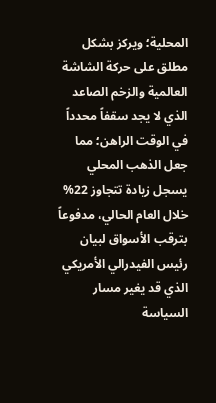المحلية؛ ويركز بشكل مطلق على حركة الشاشة العالمية والزخم الصاعد الذي لا يجد سقفاً محدداً في الوقت الراهن؛ مما جعل الذهب المحلي يسجل زيادة تتجاوز 22% خلال العام الحالي، مدفوعاً بترقب الأسواق لبيان رئيس الفيدرالي الأمريكي الذي قد يغير مسار السياسة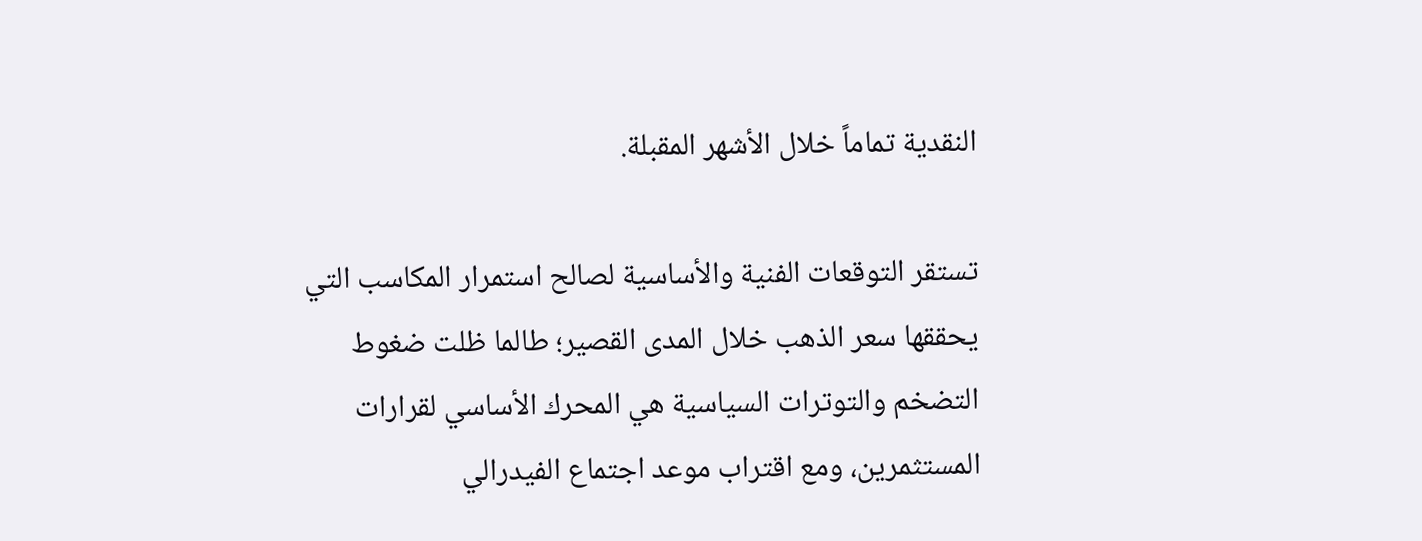النقدية تماماً خلال الأشهر المقبلة.

تستقر التوقعات الفنية والأساسية لصالح استمرار المكاسب التي يحققها سعر الذهب خلال المدى القصير؛ طالما ظلت ضغوط التضخم والتوترات السياسية هي المحرك الأساسي لقرارات المستثمرين، ومع اقتراب موعد اجتماع الفيدرالي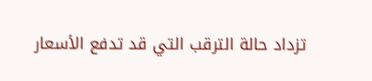تزداد حالة الترقب التي قد تدفع الأسعار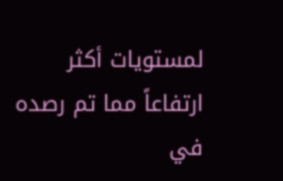لمستويات أكثر ارتفاعاً مما تم رصده في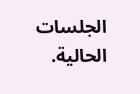الجلسات الحالية.